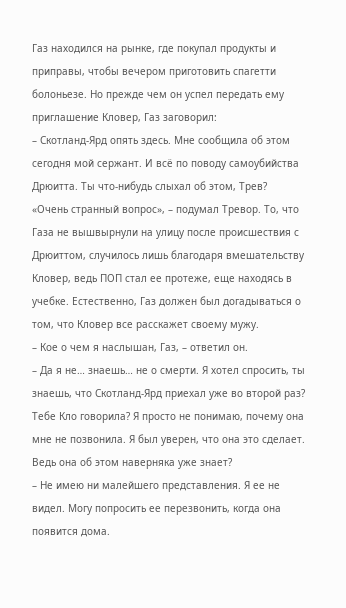Газ находился на рынке, где покупал продукты и приправы, чтобы вечером приготовить спагетти болоньезе. Но прежде чем он успел передать ему приглашение Кловер, Газ заговорил:
– Скотланд-Ярд опять здесь. Мне сообщила об этом сегодня мой сержант. И всё по поводу самоубийства Дрюитта. Ты что-нибудь слыхал об этом, Трев?
«Очень странный вопрос», – подумал Тревор. То, что Газа не вышвырнули на улицу после происшествия с Дрюиттом, случилось лишь благодаря вмешательству Кловер, ведь ПОП стал ее протеже, еще находясь в учебке. Естественно, Газ должен был догадываться о том, что Кловер все расскажет своему мужу.
– Кое о чем я наслышан, Газ, – ответил он.
– Да я не… знаешь… не о смерти. Я хотел спросить, ты знаешь, что Скотланд-Ярд приехал уже во второй раз? Тебе Кло говорила? Я просто не понимаю, почему она мне не позвонила. Я был уверен, что она это сделает. Ведь она об этом наверняка уже знает?
– Не имею ни малейшего представления. Я ее не видел. Могу попросить ее перезвонить, когда она появится дома.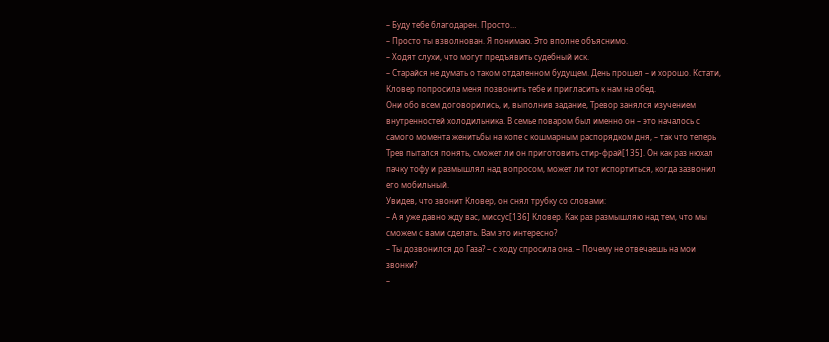– Буду тебе благодарен. Просто…
– Просто ты взволнован. Я понимаю. Это вполне объяснимо.
– Ходят слухи, что могут предъявить судебный иск.
– Старайся не думать о таком отдаленном будущем. День прошел – и хорошо. Кстати, Кловер попросила меня позвонить тебе и пригласить к нам на обед.
Они обо всем договорились, и, выполнив задание, Тревор занялся изучением внутренностей холодильника. В семье поваром был именно он – это началось с самого момента женитьбы на копе с кошмарным распорядком дня, – так что теперь Трев пытался понять, сможет ли он приготовить стир-фрай[135]. Он как раз нюхал пачку тофу и размышлял над вопросом, может ли тот испортиться, когда зазвонил его мобильный.
Увидев, что звонит Кловер, он снял трубку со словами:
– А я уже давно жду вас, миссус[136] Кловер. Как раз размышляю над тем, что мы сможем с вами сделать. Вам это интересно?
– Ты дозвонился до Газа? – с ходу спросила она. – Почему не отвечаешь на мои звонки?
–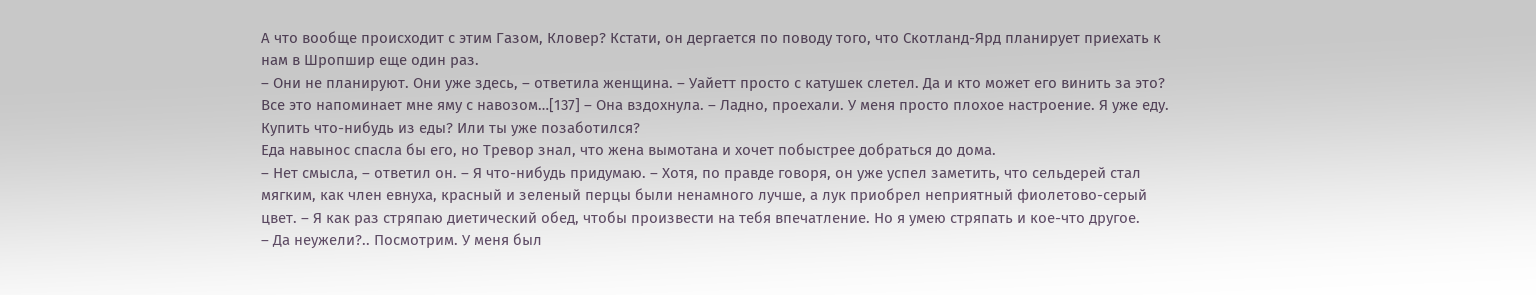А что вообще происходит с этим Газом, Кловер? Кстати, он дергается по поводу того, что Скотланд-Ярд планирует приехать к нам в Шропшир еще один раз.
– Они не планируют. Они уже здесь, – ответила женщина. – Уайетт просто с катушек слетел. Да и кто может его винить за это? Все это напоминает мне яму с навозом…[137] – Она вздохнула. – Ладно, проехали. У меня просто плохое настроение. Я уже еду. Купить что-нибудь из еды? Или ты уже позаботился?
Еда навынос спасла бы его, но Тревор знал, что жена вымотана и хочет побыстрее добраться до дома.
– Нет смысла, – ответил он. – Я что-нибудь придумаю. – Хотя, по правде говоря, он уже успел заметить, что сельдерей стал мягким, как член евнуха, красный и зеленый перцы были ненамного лучше, а лук приобрел неприятный фиолетово-серый цвет. – Я как раз стряпаю диетический обед, чтобы произвести на тебя впечатление. Но я умею стряпать и кое-что другое.
– Да неужели?.. Посмотрим. У меня был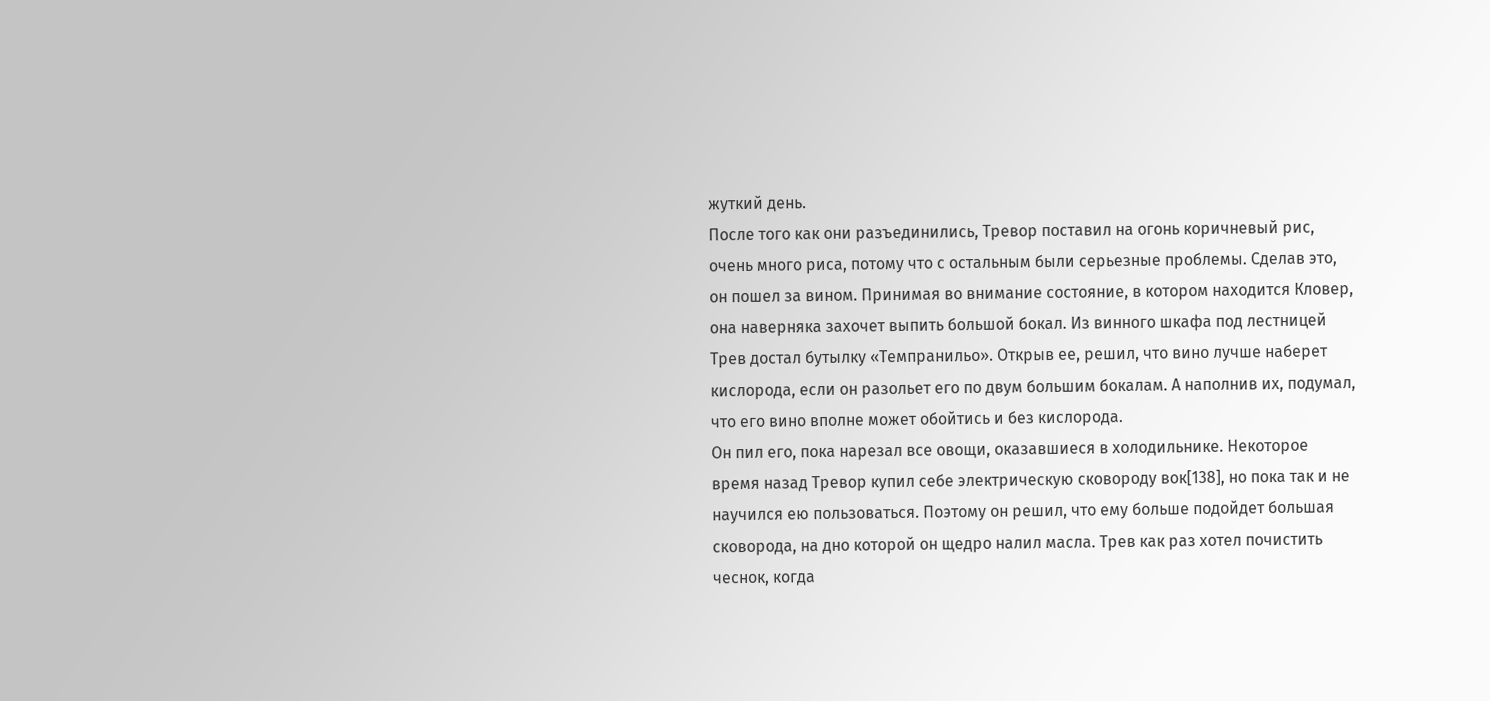жуткий день.
После того как они разъединились, Тревор поставил на огонь коричневый рис, очень много риса, потому что с остальным были серьезные проблемы. Сделав это, он пошел за вином. Принимая во внимание состояние, в котором находится Кловер, она наверняка захочет выпить большой бокал. Из винного шкафа под лестницей Трев достал бутылку «Темпранильо». Открыв ее, решил, что вино лучше наберет кислорода, если он разольет его по двум большим бокалам. А наполнив их, подумал, что его вино вполне может обойтись и без кислорода.
Он пил его, пока нарезал все овощи, оказавшиеся в холодильнике. Некоторое время назад Тревор купил себе электрическую сковороду вок[138], но пока так и не научился ею пользоваться. Поэтому он решил, что ему больше подойдет большая сковорода, на дно которой он щедро налил масла. Трев как раз хотел почистить чеснок, когда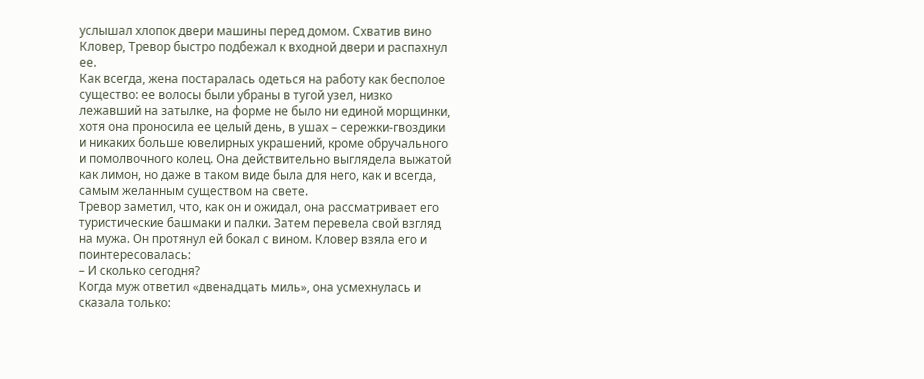услышал хлопок двери машины перед домом. Схватив вино Кловер, Тревор быстро подбежал к входной двери и распахнул ее.
Как всегда, жена постаралась одеться на работу как бесполое существо: ее волосы были убраны в тугой узел, низко лежавший на затылке, на форме не было ни единой морщинки, хотя она проносила ее целый день, в ушах – сережки-гвоздики и никаких больше ювелирных украшений, кроме обручального и помолвочного колец. Она действительно выглядела выжатой как лимон, но даже в таком виде была для него, как и всегда, самым желанным существом на свете.
Тревор заметил, что, как он и ожидал, она рассматривает его туристические башмаки и палки. Затем перевела свой взгляд на мужа. Он протянул ей бокал с вином. Кловер взяла его и поинтересовалась:
– И сколько сегодня?
Когда муж ответил «двенадцать миль», она усмехнулась и сказала только: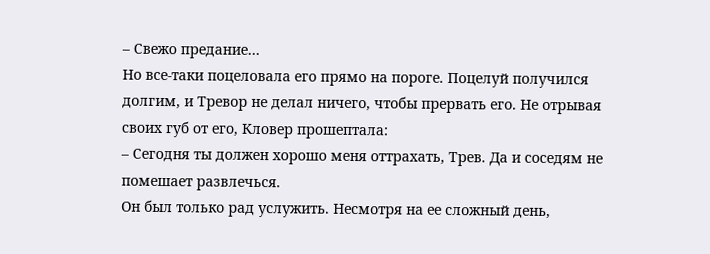– Свежо предание…
Но все-таки поцеловала его прямо на пороге. Поцелуй получился долгим, и Тревор не делал ничего, чтобы прервать его. Не отрывая своих губ от его, Кловер прошептала:
– Сегодня ты должен хорошо меня оттрахать, Трев. Да и соседям не помешает развлечься.
Он был только рад услужить. Несмотря на ее сложный день,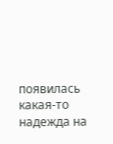появилась какая-то надежда на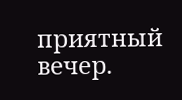приятный вечер.